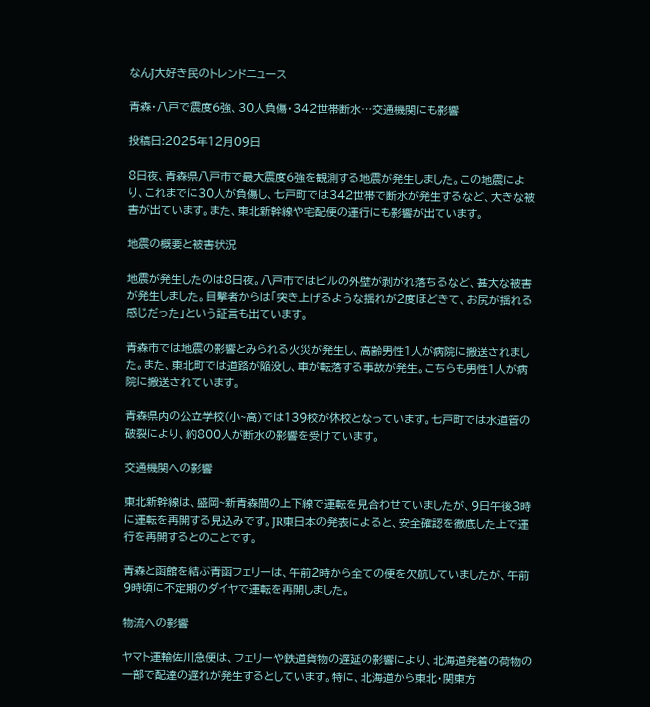なんJ大好き民のトレンドニュース

青森・八戸で震度6強、30人負傷・342世帯断水…交通機関にも影響

投稿日:2025年12月09日

8日夜、青森県八戸市で最大震度6強を観測する地震が発生しました。この地震により、これまでに30人が負傷し、七戸町では342世帯で断水が発生するなど、大きな被害が出ています。また、東北新幹線や宅配便の運行にも影響が出ています。

地震の概要と被害状況

地震が発生したのは8日夜。八戸市ではビルの外壁が剥がれ落ちるなど、甚大な被害が発生しました。目撃者からは「突き上げるような揺れが2度ほどきて、お尻が揺れる感じだった」という証言も出ています。

青森市では地震の影響とみられる火災が発生し、高齢男性1人が病院に搬送されました。また、東北町では道路が陥没し、車が転落する事故が発生。こちらも男性1人が病院に搬送されています。

青森県内の公立学校(小~高)では139校が休校となっています。七戸町では水道管の破裂により、約800人が断水の影響を受けています。

交通機関への影響

東北新幹線は、盛岡~新青森間の上下線で運転を見合わせていましたが、9日午後3時に運転を再開する見込みです。JR東日本の発表によると、安全確認を徹底した上で運行を再開するとのことです。

青森と函館を結ぶ青函フェリーは、午前2時から全ての便を欠航していましたが、午前9時頃に不定期のダイヤで運転を再開しました。

物流への影響

ヤマト運輸佐川急便は、フェリーや鉄道貨物の遅延の影響により、北海道発着の荷物の一部で配達の遅れが発生するとしています。特に、北海道から東北・関東方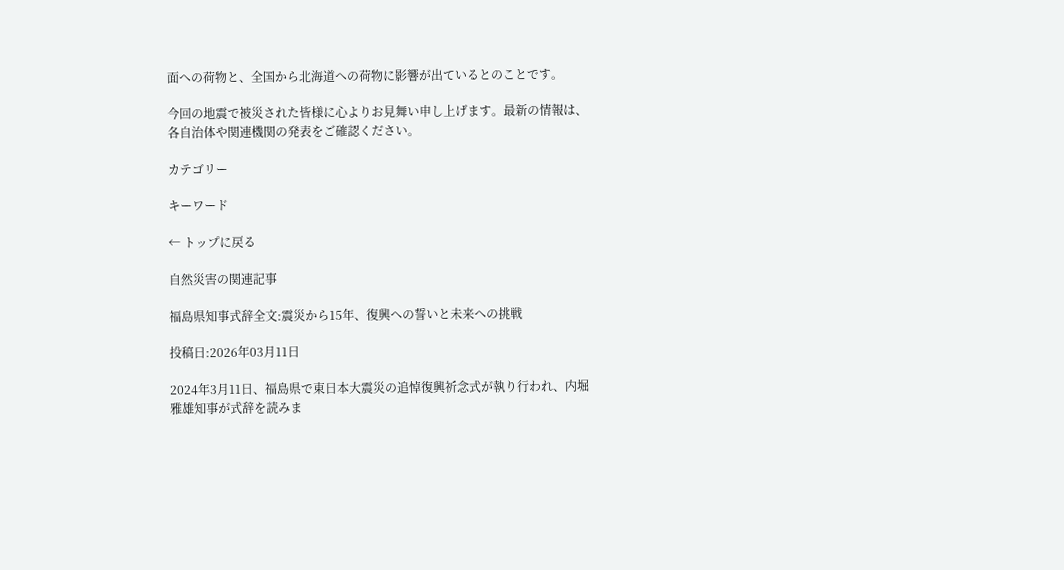面への荷物と、全国から北海道への荷物に影響が出ているとのことです。

今回の地震で被災された皆様に心よりお見舞い申し上げます。最新の情報は、各自治体や関連機関の発表をご確認ください。

カテゴリー

キーワード

← トップに戻る

自然災害の関連記事

福島県知事式辞全文:震災から15年、復興への誓いと未来への挑戦

投稿日:2026年03月11日

2024年3月11日、福島県で東日本大震災の追悼復興祈念式が執り行われ、内堀雅雄知事が式辞を読みま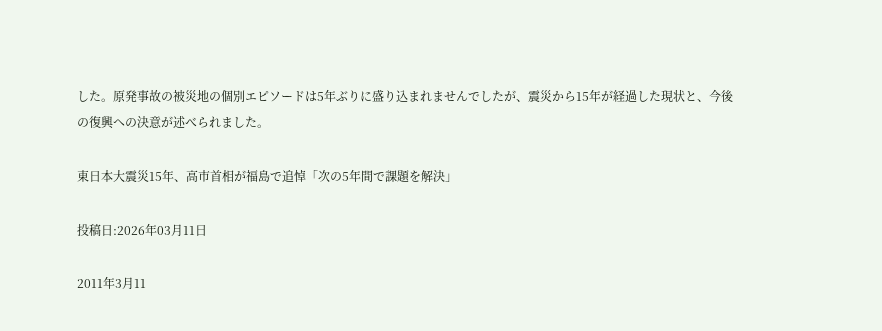した。原発事故の被災地の個別エピソードは5年ぶりに盛り込まれませんでしたが、震災から15年が経過した現状と、今後の復興への決意が述べられました。

東日本大震災15年、高市首相が福島で追悼「次の5年間で課題を解決」

投稿日:2026年03月11日

2011年3月11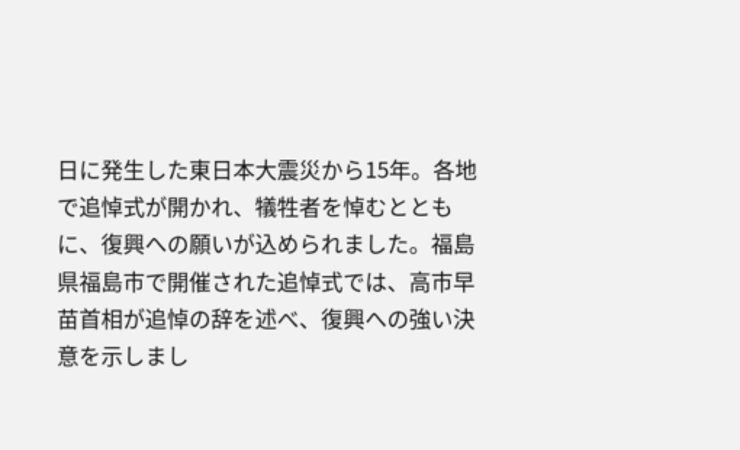日に発生した東日本大震災から15年。各地で追悼式が開かれ、犠牲者を悼むとともに、復興への願いが込められました。福島県福島市で開催された追悼式では、高市早苗首相が追悼の辞を述べ、復興への強い決意を示しまし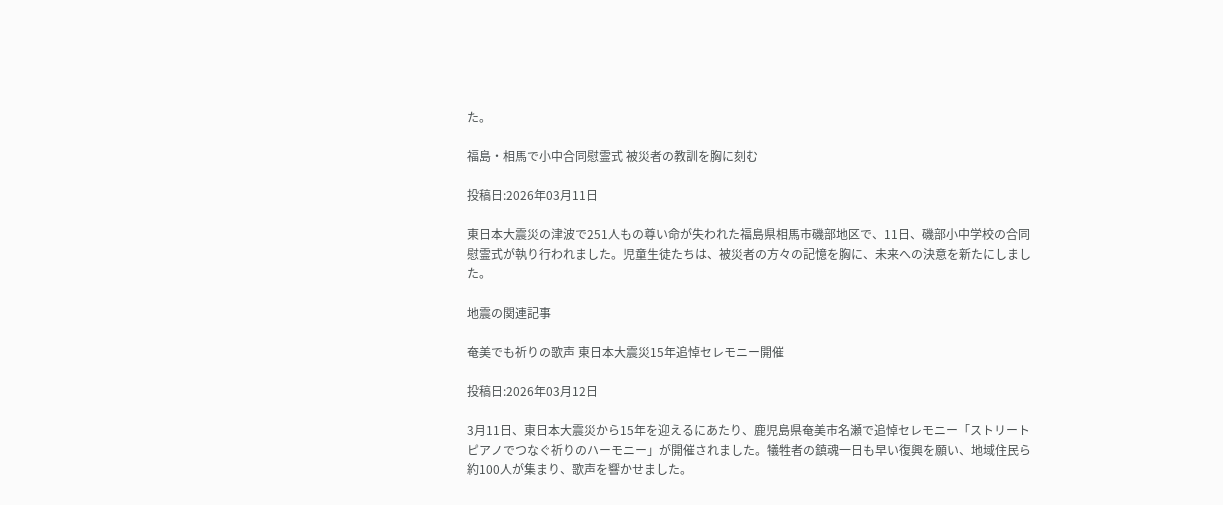た。

福島・相馬で小中合同慰霊式 被災者の教訓を胸に刻む

投稿日:2026年03月11日

東日本大震災の津波で251人もの尊い命が失われた福島県相馬市磯部地区で、11日、磯部小中学校の合同慰霊式が執り行われました。児童生徒たちは、被災者の方々の記憶を胸に、未来への決意を新たにしました。

地震の関連記事

奄美でも祈りの歌声 東日本大震災15年追悼セレモニー開催

投稿日:2026年03月12日

3月11日、東日本大震災から15年を迎えるにあたり、鹿児島県奄美市名瀬で追悼セレモニー「ストリートピアノでつなぐ祈りのハーモニー」が開催されました。犠牲者の鎮魂一日も早い復興を願い、地域住民ら約100人が集まり、歌声を響かせました。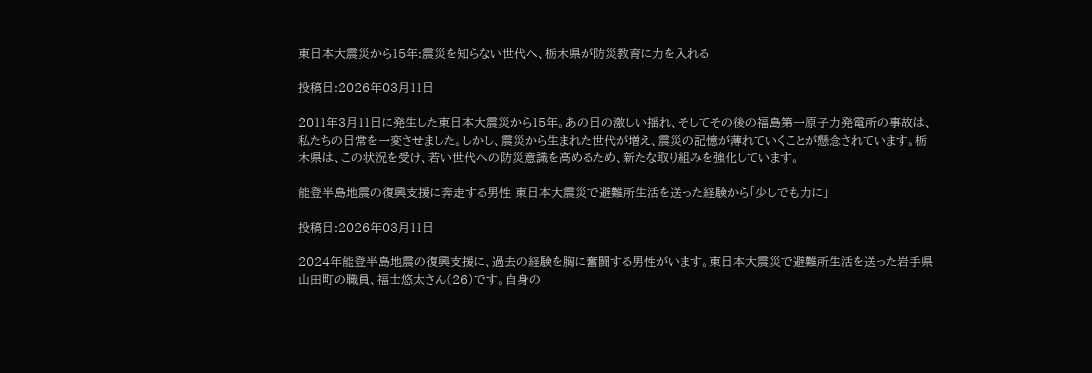東日本大震災から15年:震災を知らない世代へ、栃木県が防災教育に力を入れる

投稿日:2026年03月11日

2011年3月11日に発生した東日本大震災から15年。あの日の激しい揺れ、そしてその後の福島第一原子力発電所の事故は、私たちの日常を一変させました。しかし、震災から生まれた世代が増え、震災の記憶が薄れていくことが懸念されています。栃木県は、この状況を受け、若い世代への防災意識を高めるため、新たな取り組みを強化しています。

能登半島地震の復興支援に奔走する男性 東日本大震災で避難所生活を送った経験から「少しでも力に」

投稿日:2026年03月11日

2024年能登半島地震の復興支援に、過去の経験を胸に奮闘する男性がいます。東日本大震災で避難所生活を送った岩手県山田町の職員、福士悠太さん(26)です。自身の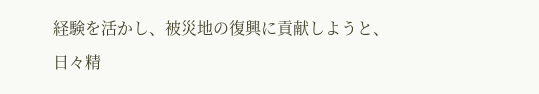経験を活かし、被災地の復興に貢献しようと、日々精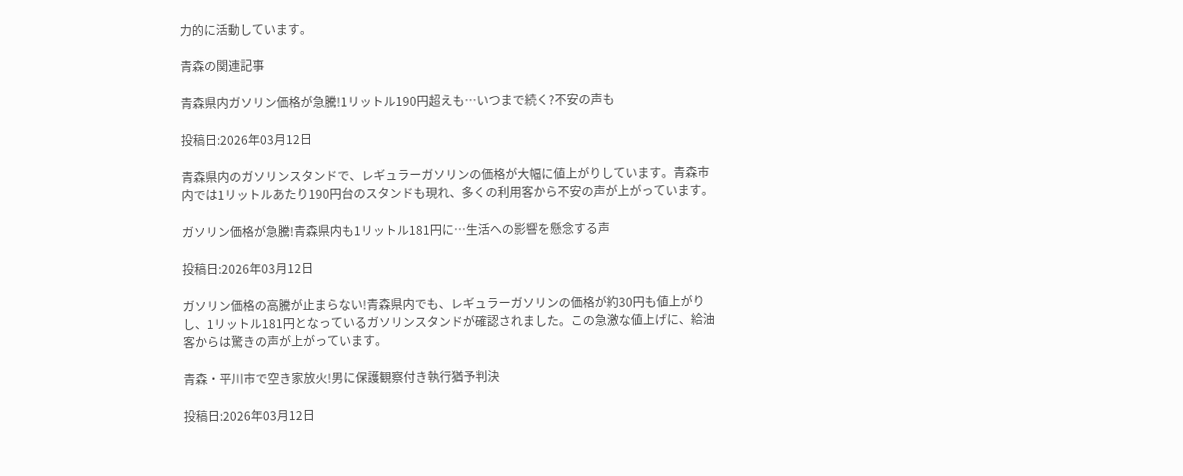力的に活動しています。

青森の関連記事

青森県内ガソリン価格が急騰!1リットル190円超えも…いつまで続く?不安の声も

投稿日:2026年03月12日

青森県内のガソリンスタンドで、レギュラーガソリンの価格が大幅に値上がりしています。青森市内では1リットルあたり190円台のスタンドも現れ、多くの利用客から不安の声が上がっています。

ガソリン価格が急騰!青森県内も1リットル181円に…生活への影響を懸念する声

投稿日:2026年03月12日

ガソリン価格の高騰が止まらない!青森県内でも、レギュラーガソリンの価格が約30円も値上がりし、1リットル181円となっているガソリンスタンドが確認されました。この急激な値上げに、給油客からは驚きの声が上がっています。

青森・平川市で空き家放火!男に保護観察付き執行猶予判決

投稿日:2026年03月12日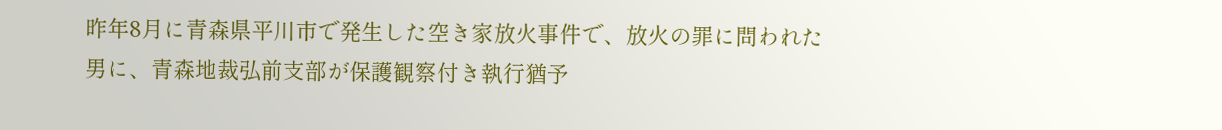昨年8月に青森県平川市で発生した空き家放火事件で、放火の罪に問われた男に、青森地裁弘前支部が保護観察付き執行猶予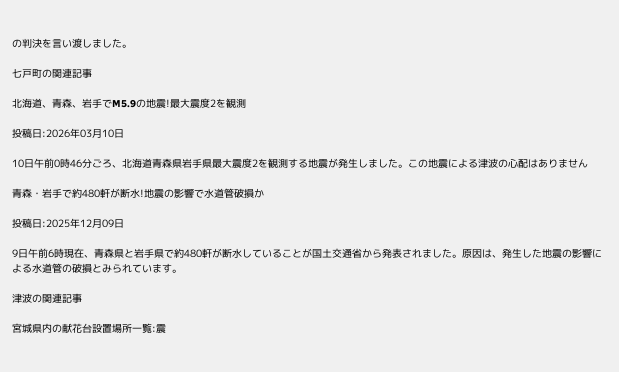の判決を言い渡しました。

七戸町の関連記事

北海道、青森、岩手でM5.9の地震!最大震度2を観測

投稿日:2026年03月10日

10日午前0時46分ごろ、北海道青森県岩手県最大震度2を観測する地震が発生しました。この地震による津波の心配はありません

青森・岩手で約480軒が断水!地震の影響で水道管破損か

投稿日:2025年12月09日

9日午前6時現在、青森県と岩手県で約480軒が断水していることが国土交通省から発表されました。原因は、発生した地震の影響による水道管の破損とみられています。

津波の関連記事

宮城県内の献花台設置場所一覧:震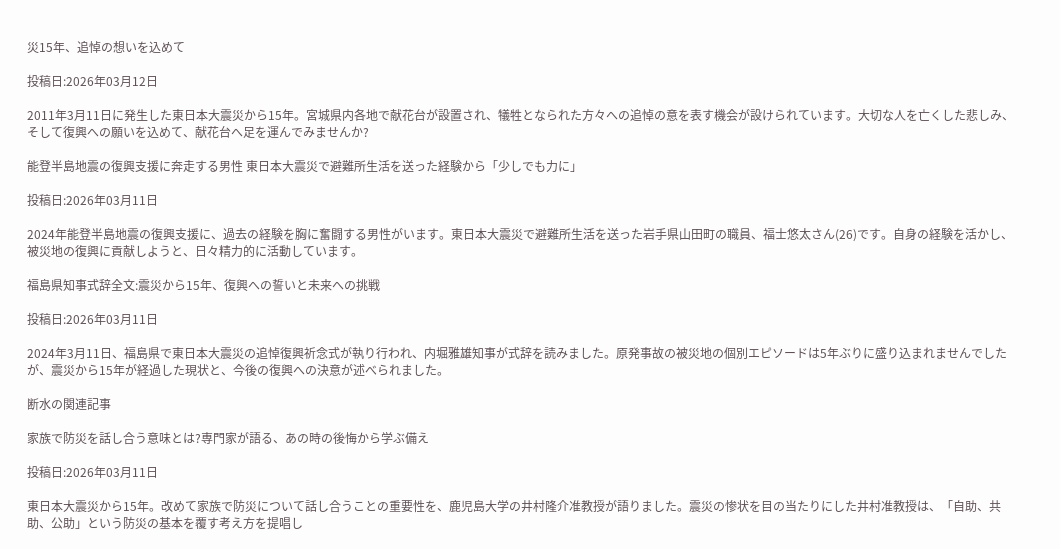災15年、追悼の想いを込めて

投稿日:2026年03月12日

2011年3月11日に発生した東日本大震災から15年。宮城県内各地で献花台が設置され、犠牲となられた方々への追悼の意を表す機会が設けられています。大切な人を亡くした悲しみ、そして復興への願いを込めて、献花台へ足を運んでみませんか?

能登半島地震の復興支援に奔走する男性 東日本大震災で避難所生活を送った経験から「少しでも力に」

投稿日:2026年03月11日

2024年能登半島地震の復興支援に、過去の経験を胸に奮闘する男性がいます。東日本大震災で避難所生活を送った岩手県山田町の職員、福士悠太さん(26)です。自身の経験を活かし、被災地の復興に貢献しようと、日々精力的に活動しています。

福島県知事式辞全文:震災から15年、復興への誓いと未来への挑戦

投稿日:2026年03月11日

2024年3月11日、福島県で東日本大震災の追悼復興祈念式が執り行われ、内堀雅雄知事が式辞を読みました。原発事故の被災地の個別エピソードは5年ぶりに盛り込まれませんでしたが、震災から15年が経過した現状と、今後の復興への決意が述べられました。

断水の関連記事

家族で防災を話し合う意味とは?専門家が語る、あの時の後悔から学ぶ備え

投稿日:2026年03月11日

東日本大震災から15年。改めて家族で防災について話し合うことの重要性を、鹿児島大学の井村隆介准教授が語りました。震災の惨状を目の当たりにした井村准教授は、「自助、共助、公助」という防災の基本を覆す考え方を提唱し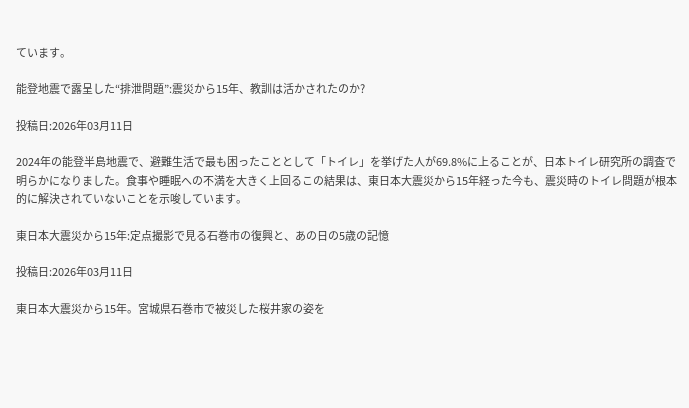ています。

能登地震で露呈した“排泄問題”:震災から15年、教訓は活かされたのか?

投稿日:2026年03月11日

2024年の能登半島地震で、避難生活で最も困ったこととして「トイレ」を挙げた人が69.8%に上ることが、日本トイレ研究所の調査で明らかになりました。食事や睡眠への不満を大きく上回るこの結果は、東日本大震災から15年経った今も、震災時のトイレ問題が根本的に解決されていないことを示唆しています。

東日本大震災から15年:定点撮影で見る石巻市の復興と、あの日の5歳の記憶

投稿日:2026年03月11日

東日本大震災から15年。宮城県石巻市で被災した桜井家の姿を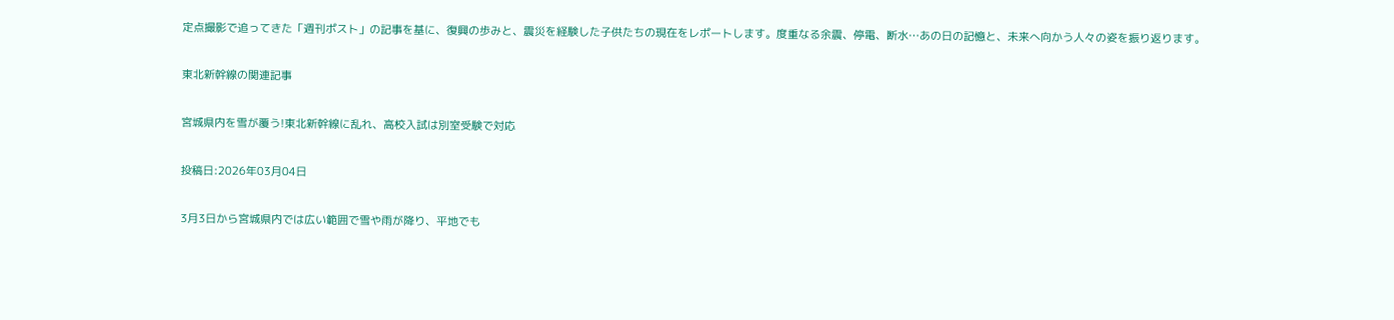定点撮影で追ってきた「週刊ポスト」の記事を基に、復興の歩みと、震災を経験した子供たちの現在をレポートします。度重なる余震、停電、断水…あの日の記憶と、未来へ向かう人々の姿を振り返ります。

東北新幹線の関連記事

宮城県内を雪が覆う!東北新幹線に乱れ、高校入試は別室受験で対応

投稿日:2026年03月04日

3月3日から宮城県内では広い範囲で雪や雨が降り、平地でも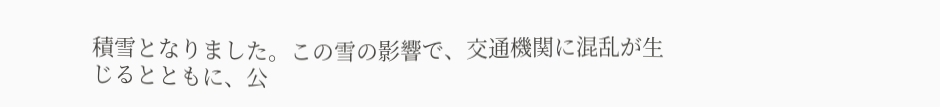積雪となりました。この雪の影響で、交通機関に混乱が生じるとともに、公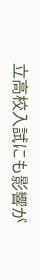立高校入試にも影響が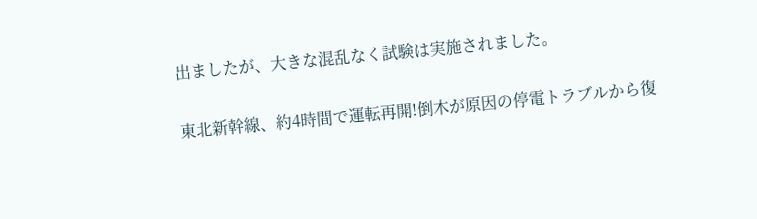出ましたが、大きな混乱なく試験は実施されました。

東北新幹線、約4時間で運転再開!倒木が原因の停電トラブルから復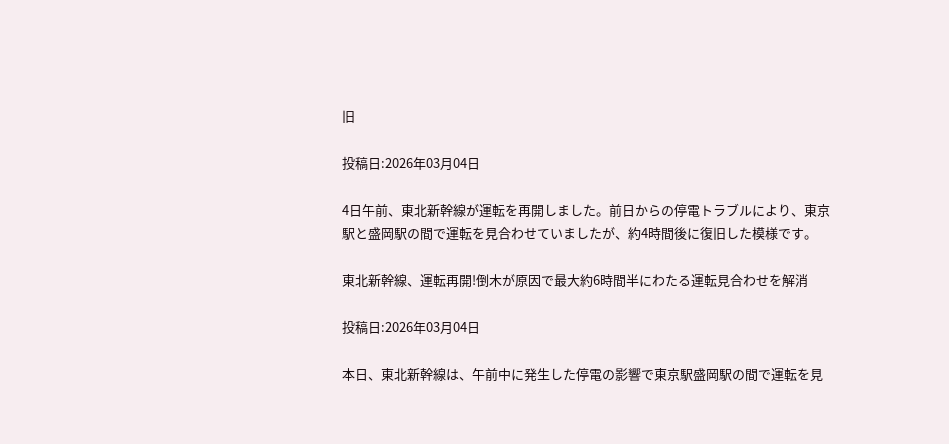旧

投稿日:2026年03月04日

4日午前、東北新幹線が運転を再開しました。前日からの停電トラブルにより、東京駅と盛岡駅の間で運転を見合わせていましたが、約4時間後に復旧した模様です。

東北新幹線、運転再開!倒木が原因で最大約6時間半にわたる運転見合わせを解消

投稿日:2026年03月04日

本日、東北新幹線は、午前中に発生した停電の影響で東京駅盛岡駅の間で運転を見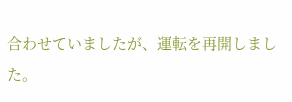合わせていましたが、運転を再開しました。